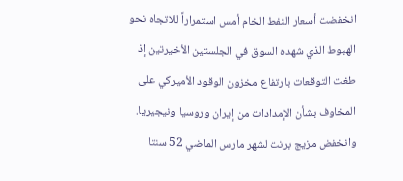انخفضت أسعار النفط الخام أمس استمراراً للاتجاه نحو الهبوط الذي شهده السوق في الجلستين الأخيرتين إذ طغت التوقعات بارتفاع مخزون الوقود الأميركي على المخاوف بشأن الإمدادات من إيران وروسيا ونيجيريا.
وانخفض مزيج برنت لشهر مارس الماضي 52 سنتا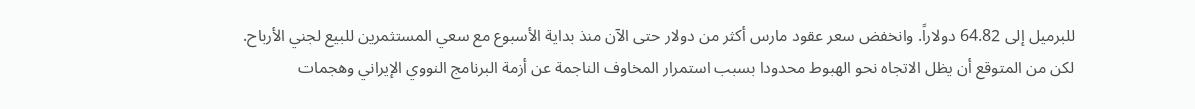للبرميل إلى 64.82 دولاراً. وانخفض سعر عقود مارس أكثر من دولار حتى الآن منذ بداية الأسبوع مع سعي المستثمرين للبيع لجني الأرباح.
لكن من المتوقع أن يظل الاتجاه نحو الهبوط محدودا بسبب استمرار المخاوف الناجمة عن أزمة البرنامج النووي الإيراني وهجمات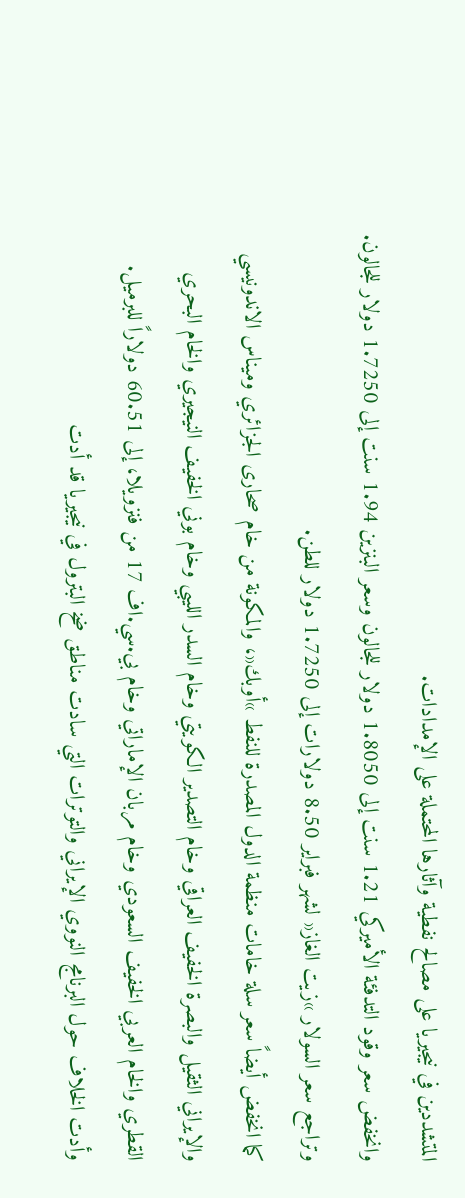المتشددين في نيجيريا على مصالح نفطية وآثارها المحتملة على الإمدادات.
وانخفض سعر وقود التدفئة الأميركي 1.21 سنت إلى 1.8050 دولار للجالون وسعر البنزين 1.94 سنت إلى 1.7250 دولار للجالون. وتراجع سعر السولار »زيت الغاز« لشهر فبراير 8.50 دولارات إلى 1.7250 دولار للطن.
كما انخفض أيضاً سعر سلة خامات منظمة الدول المصدرة للنفط »أوبك«، والمكونة من خام صحارى الجزائري وميناس الاندونيسي والإيراني الثقيل والبصرة الخفيف العراقي وخام التصدير الكويتي وخام السدر الليبي وخام بوني الخفيف النيجيري والخام البحري القطري والخام العربي الخفيف السعودي وخام مربان الإماراتي وخام بي.سي.اف 17 من فنزويلا، إلى 60.51 دولاراً للبرميل.
وأدت الخلاف حول البرنامج النووي الإيراني والتوترات التي سادت مناطق ضخ البترول في نيجيريا قد أدت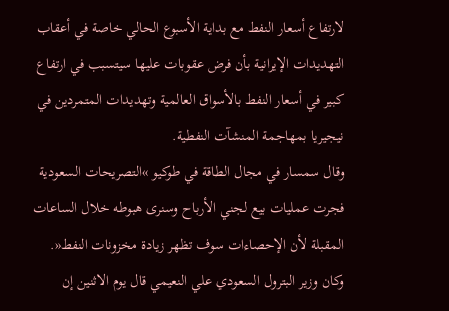لارتفاع أسعار النفط مع بداية الأسبوع الحالي خاصة في أعقاب التهديدات الإيرانية بأن فرض عقوبات عليها سيتسبب في ارتفاع كبير في أسعار النفط بالأسواق العالمية وتهديدات المتمردين في نيجيريا بمهاجمة المنشآت النفطية.
وقال سمسار في مجال الطاقة في طوكيو »التصريحات السعودية فجرت عمليات بيع لجني الأرباح وسنرى هبوطه خلال الساعات المقبلة لأن الإحصاءات سوف تظهر زيادة مخزونات النفط«.
وكان وزير البترول السعودي علي النعيمي قال يوم الاثنين إن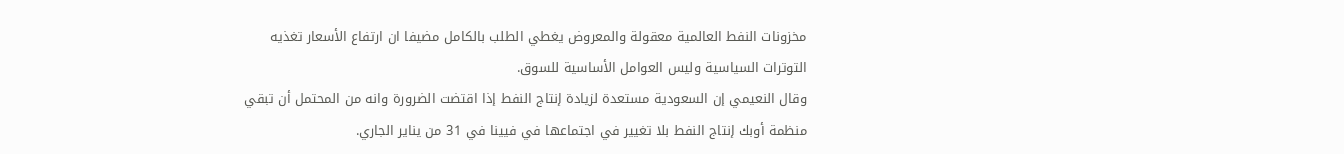مخزونات النفط العالمية معقولة والمعروض يغطي الطلب بالكامل مضيفا ان ارتفاع الأسعار تغذيه التوترات السياسية وليس العوامل الأساسية للسوق.
وقال النعيمي إن السعودية مستعدة لزيادة إنتاج النفط إذا اقتضت الضرورة وانه من المحتمل أن تبقي منظمة أوبك إنتاج النفط بلا تغيير في اجتماعها في فيينا في 31 من يناير الجاري.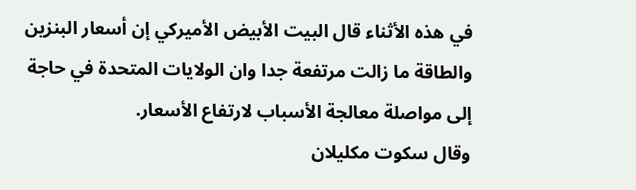في هذه الأثناء قال البيت الأبيض الأميركي إن أسعار البنزين والطاقة ما زالت مرتفعة جدا وان الولايات المتحدة في حاجة إلى مواصلة معالجة الأسباب لارتفاع الأسعار.
وقال سكوت مكليلان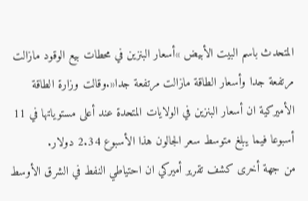المتحدث باسم البيت الأبيض »أسعار البنزين في محطات بيع الوقود مازالت مرتفعة جدا وأسعار الطاقة مازالت مرتفعة جدا«.وقالت وزارة الطاقة الأميركية ان أسعار البنزين في الولايات المتحدة عند أعلى مستوياتها في 11 أسبوعا فيما يبلغ متوسط سعر الجالون هذا الأسبوع 2.34 دولار.
من جهة أخرى كشف تقرير أميركي ان احتياطي النفط في الشرق الأوسط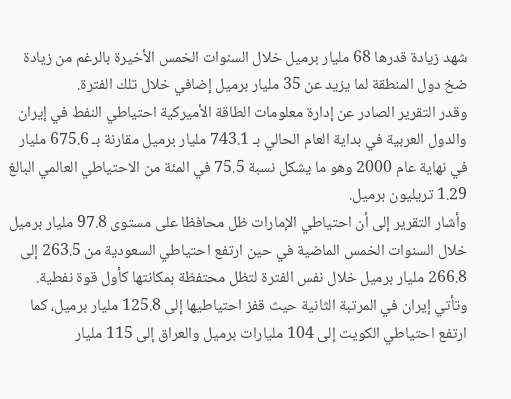شهد زيادة قدرها 68 مليار برميل خلال السنوات الخمس الأخيرة بالرغم من زيادة ضخ دول المنطقة لما يزيد عن 35 مليار برميل إضافي خلال تلك الفترة.
وقدر التقرير الصادر عن إدارة معلومات الطاقة الأميركية احتياطي النفط في إيران والدول العربية في بداية العام الحالي بـ 743.1 مليار برميل مقارنة بـ 675.6 مليار في نهاية عام 2000 وهو ما يشكل نسبة 75.5 في المئة من الاحتياطي العالمي البالغ 1.29 تريليون برميل.
وأشار التقرير إلى أن احتياطي الإمارات ظل محافظا على مستوى 97.8 مليار برميل خلال السنوات الخمس الماضية في حين ارتفع احتياطي السعودية من 263.5 إلى 266.8 مليار برميل خلال نفس الفترة لتظل محتفظة بمكانتها كأول قوة نفطية.
وتأتي إيران في المرتبة الثانية حيث قفز احتياطيها إلى 125.8 مليار برميل، كما ارتفع احتياطي الكويت إلى 104 مليارات برميل والعراق إلى 115 مليار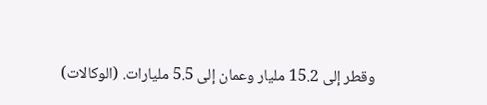وقطر إلى 15.2 مليار وعمان إلى 5.5 مليارات. (الوكالات)